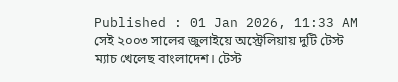Published : 01 Jan 2026, 11:33 AM
সেই ২০০৩ সালের জুলাইয়ে অস্ট্রেলিয়ায় দুটি টেস্ট ম্যাচ খেলেছ বাংলাদেশ। টেস্ট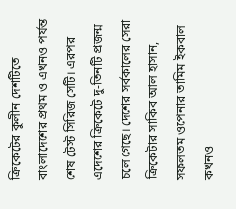ক্রিকেটের কুলীন দেশটিতে বাংলাদেশের প্রথম ও এখনও পর্যন্ত শেষ টেস্ট সিরিজ সেটি। এরপর এদেশের ক্রিকেটে দু-তিনটি প্রজন্ম চলে গেছে। দেশের সর্বকালের সেরা ক্রিকেটার সাকিব আল হাসান, সফলতম ওপেনার তামিম ইকবাল কখনও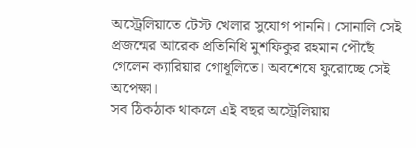অস্ট্রেলিয়াতে টেস্ট খেলার সুযোগ পাননি। সোনালি সেই প্রজন্মের আরেক প্রতিনিধি মুশফিকুর রহমান পৌছেঁ গেলেন ক্যারিয়ার গোধূলিতে। অবশেষে ফুরোচ্ছে সেই অপেক্ষা।
সব ঠিকঠাক থাকলে এই বছর অস্ট্রেলিয়ায়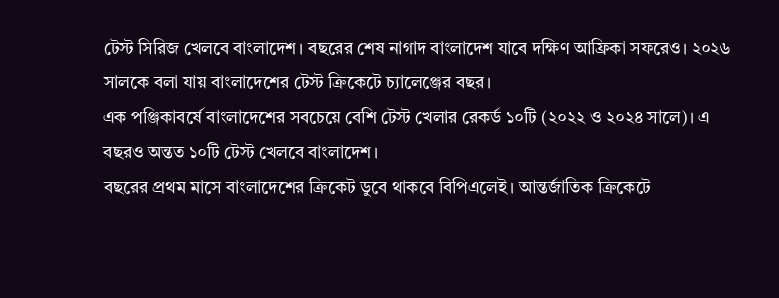টেস্ট সিরিজ খেলবে বাংলাদেশ। বছরের শেষ নাগাদ বাংলাদেশ যাবে দক্ষিণ আফ্রিকা সফরেও। ২০২৬ সালকে বলা যায় বাংলাদেশের টেস্ট ক্রিকেটে চ্যালেঞ্জের বছর।
এক পঞ্জিকাবর্ষে বাংলাদেশের সবচেয়ে বেশি টেস্ট খেলার রেকর্ড ১০টি (২০২২ ও ২০২৪ সালে)। এ বছরও অন্তত ১০টি টেস্ট খেলবে বাংলাদেশ।
বছরের প্রথম মাসে বাংলাদেশের ক্রিকেট ডুবে থাকবে বিপিএলেই। আন্তর্জাতিক ক্রিকেটে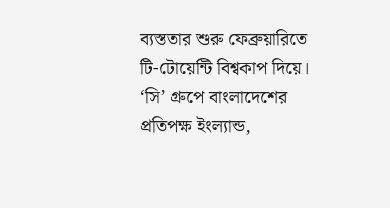ব্যস্ততার শুরু ফেব্রুয়ারিতে টি-টোয়েন্টি বিশ্বকাপ দিয়ে। ‘সি’ গ্রুপে বাংলাদেশের প্রতিপক্ষ ইংল্যান্ড,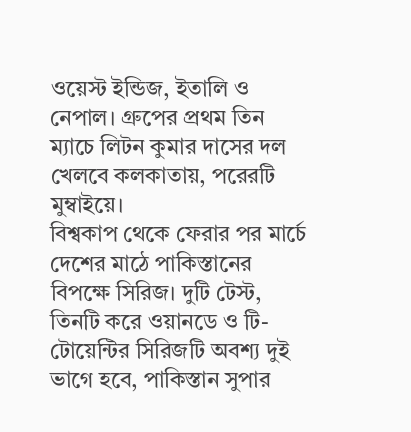ওয়েস্ট ইন্ডিজ, ইতালি ও নেপাল। গ্রুপের প্রথম তিন ম্যাচে লিটন কুমার দাসের দল খেলবে কলকাতায়, পরেরটি মুম্বাইয়ে।
বিশ্বকাপ থেকে ফেরার পর মার্চে দেশের মাঠে পাকিস্তানের বিপক্ষে সিরিজ। দুটি টেস্ট, তিনটি করে ওয়ানডে ও টি-টোয়েন্টির সিরিজটি অবশ্য দুই ভাগে হবে, পাকিস্তান সুপার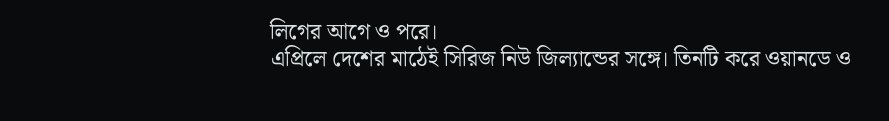লিগের আগে ও পরে।
এপ্রিলে দেশের মাঠেই সিরিজ নিউ জিল্যান্ডের সঙ্গে। তিনটি করে ওয়ানডে ও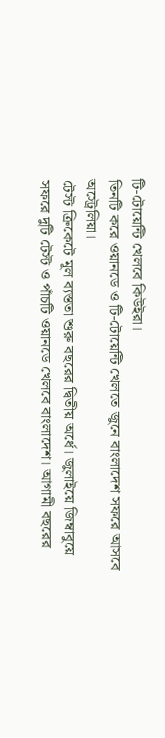টি-টোয়েন্টি খেলবে কিউইরা।
তিনটি করে ওয়ানডে ও টি-টোয়েন্টি খেলতে জুনে বাংলাদেশ সফরে আসবে অস্ট্রেলিয়া।
টেস্ট ক্রিকেটে মূল ব্যস্ততা শুরু বছরের দ্বিতীয় অর্ধে। জুলাইয়ে জিম্বাবুয়ে সফরে দুটি টেস্ট ও পাঁচটি ওয়ানডে খেলবে বাংলাদেশ। আগামী বছরের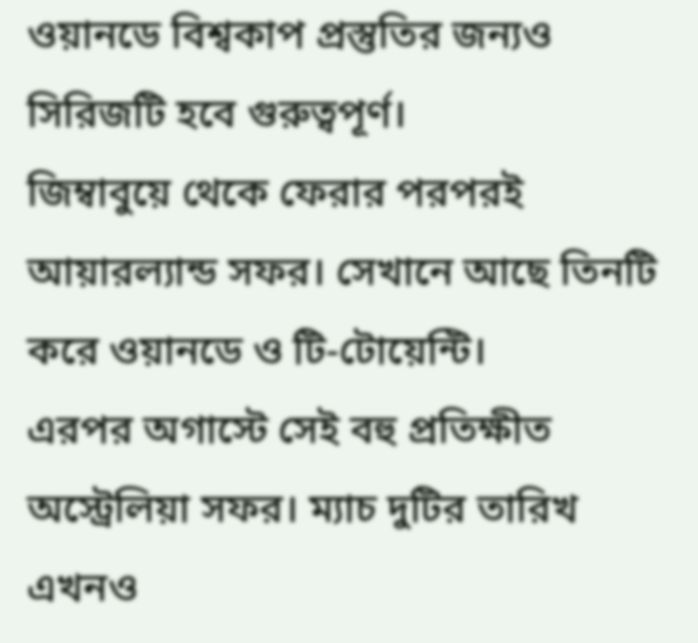ওয়ানডে বিশ্বকাপ প্রস্তুতির জন্যও সিরিজটি হবে গুরুত্বপূর্ণ।
জিম্বাবুয়ে থেকে ফেরার পরপরই আয়ারল্যান্ড সফর। সেখানে আছে তিনটি করে ওয়ানডে ও টি-টোয়েন্টি।
এরপর অগাস্টে সেই বহু প্রতিক্ষীত অস্ট্রেলিয়া সফর। ম্যাচ দুটির তারিখ এখনও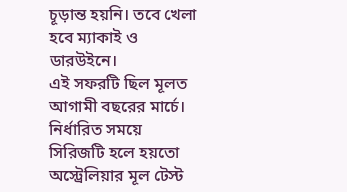চূড়ান্ত হয়নি। তবে খেলা হবে ম্যাকাই ও ডারউইনে।
এই সফরটি ছিল মূলত আগামী বছরের মার্চে। নির্ধারিত সময়ে সিরিজটি হলে হয়তো অস্ট্রেলিয়ার মূল টেস্ট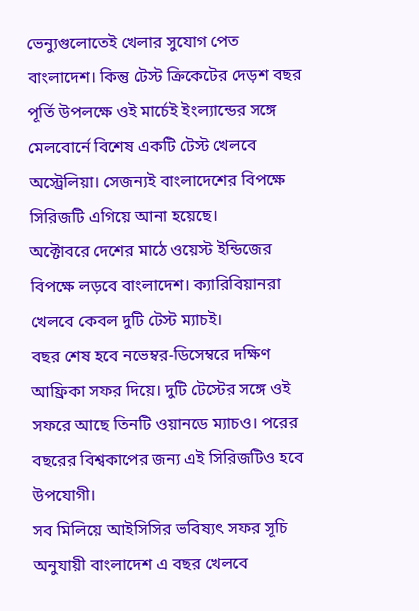ভেন্যুগুলোতেই খেলার সুযোগ পেত বাংলাদেশ। কিন্তু টেস্ট ক্রিকেটের দেড়শ বছর পূর্তি উপলক্ষে ওই মার্চেই ইংল্যান্ডের সঙ্গে মেলবোর্নে বিশেষ একটি টেস্ট খেলবে অস্ট্রেলিয়া। সেজন্যই বাংলাদেশের বিপক্ষে সিরিজটি এগিয়ে আনা হয়েছে।
অক্টোবরে দেশের মাঠে ওয়েস্ট ইন্ডিজের বিপক্ষে লড়বে বাংলাদেশ। ক্যারিবিয়ানরা খেলবে কেবল দুটি টেস্ট ম্যাচই।
বছর শেষ হবে নভেম্বর-ডিসেম্বরে দক্ষিণ আফ্রিকা সফর দিয়ে। দুটি টেস্টের সঙ্গে ওই সফরে আছে তিনটি ওয়ানডে ম্যাচও। পরের বছরের বিশ্বকাপের জন্য এই সিরিজটিও হবে উপযোগী।
সব মিলিয়ে আইসিসির ভবিষ্যৎ সফর সূচি অনুযায়ী বাংলাদেশ এ বছর খেলবে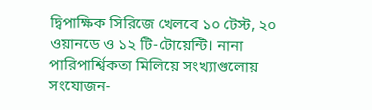দ্বিপাক্ষিক সিরিজে খেলবে ১০ টেস্ট, ২০ ওয়ানডে ও ১২ টি-টোয়েন্টি। নানা পারিপার্শ্বিকতা মিলিয়ে সংখ্যাগুলোয় সংযোজন-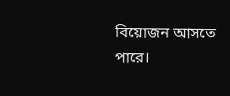বিয়োজন আসতে পারে।